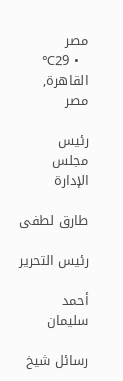مصر
  • 29℃ القاهرة, مصر

رئيس مجلس الإدارة

طارق لطفى

رئيس التحرير

أحمد سليمان

رسائل شيخ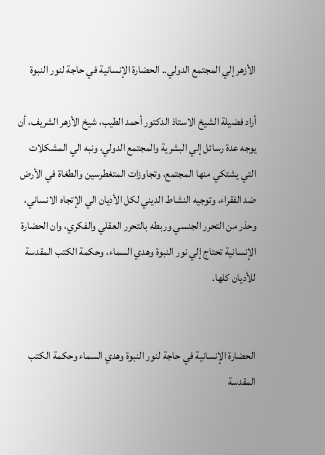الأزهر إلي المجتمع الدولي.. الحضارة الإنسانية في حاجة لنور النبوة

أراد فضيلة الشيخ الاستاذ الدكتور أحمد الطيب، شيخ الأزهر الشريف، أن يوجه عدة رسائل إلي البشرية والمجتمع الدولي، ونبه الي المشكلات التي يشتكي منها المجتمع، وتجاوزات المتغطرسين والطغاة في الأرض ضد الفقراء، وتوجيه النشاط الديني لكل الأديان الي الإتجاه الانساني، وحذر من التحرر الجنسي وربطه بالتحرر العقلي والفكري، وان الحضارة الإنسانية تحتاج إلي نور النبوة وهدي السماء، وحكمة الكتب المقدسة للأديان كلها.


الحضارة الإنسانية في حاجة لنور النبوة وهدي السماء وحكمة الكتب المقدسة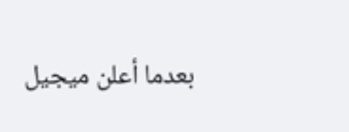بعدما أعلن ميجيل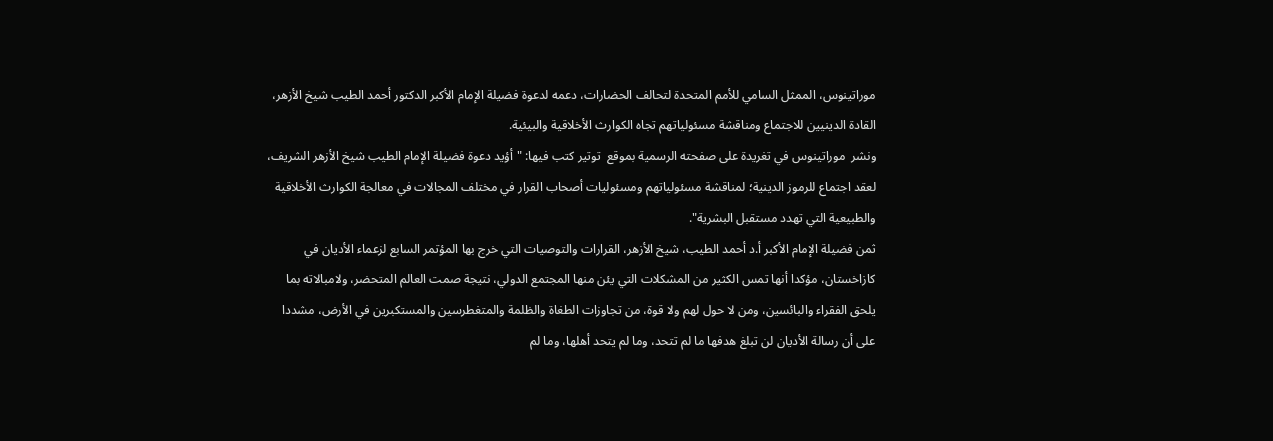موراتينوس، الممثل السامي للأمم المتحدة لتحالف الحضارات، دعمه لدعوة فضيلة الإمام الأكبر الدكتور أحمد الطيب شيخ الأزهر، القادة الدينيين للاجتماع ومناقشة مسئولياتهم تجاه الكوارث الأخلاقية والبيئية.
ونشر  موراتينوس في تغريدة على صفحته الرسمية بموقع  توتير كتب فيها: "أؤيد دعوة فضيلة الإمام الطيب شيخ الأزهر الشريف، لعقد اجتماع للرموز الدينية؛ لمناقشة مسئولياتهم ومسئوليات أصحاب القرار في مختلف المجالات في معالجة الكوارث الأخلاقية والطبيعية التي تهدد مستقبل البشرية".
ثمن فضيلة الإمام الأكبر أ.د أحمد الطيب، شيخ الأزهر، القرارات والتوصيات التي خرج بها المؤتمر السابع لزعماء الأديان في كازاخستان، مؤكدا أنها تمس الكثير من المشكلات التي يئن منها المجتمع الدولي، نتيجة صمت العالم المتحضر، ولامبالاته بما يلحق الفقراء والبائسين، ومن لا حول لهم ولا قوة، من تجاوزات الطغاة والظلمة والمتغطرسين والمستكبرين في الأرض، مشددا على أن رسالة الأديان لن تبلغ هدفها ما لم تتحد، وما لم يتحد أهلها، وما لم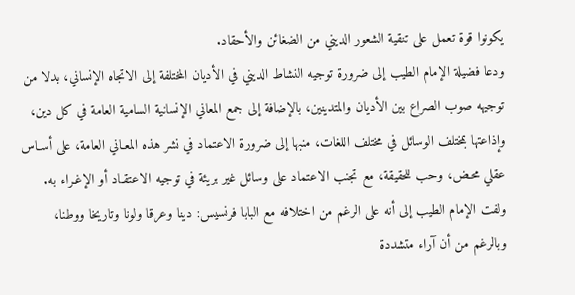يكونوا قوة تعمل على تنقية الشعور الديني من الضغائن والأحقاد.
ودعا فضيلة الإمام الطيب إلى ضرورة توجيه النشاط الديني في الأديان المختلفة إلى الاتجاه الإنساني، بدلا من توجيهه صوب الصراع بين الأديان والمتدينين، بالإضافة إلى جمع المعاني الإنسانية السامية العامة في كل دين، وإذاعتها بمختلف الوسائل في مختلف اللغات، منبها إلى ضرورة الاعتماد في نشر هذه المعـاني العامة، على أسـاس عقلي محـض، وحب للحقيقة، مع تجنب الاعتماد على وسائل غير بريئة في توجيه الاعتقـاد أو الإغـراء به.
ولفت الإمام الطيب إلى أنه على الرغم من اختلافه مع البابا فرنسيس: دينا وعرقا ولونا وتاريخا ووطنا، وبالرغم من أن آراء متشددة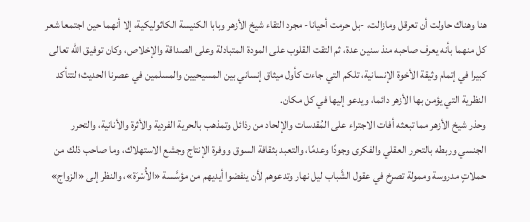هنا وهناك حاولت أن تعرقل ومازالت، -بل حرمت أحيانا- مجرد التقاء شيخ الأزهر وبابا الكنيسة الكاثوليكية، إلا أنهما حين اجتمعا شعر كل منهما بأنه يعرف صاحبه منذ سنين عدة، ثم التقت القلوب على المودة المتبادلة وعلى الصداقة والإخلاص، وكان توفيق الله تعالى كبيرا في إتمام وثيقة الأخوة الإنسانية، تلكم التي جاءت كأول ميثاق إنساني بين المسيحيين والمسلمين في عصرنا الحديث؛ لتتأكد النظرية التي يؤمن بها الأزهر دائما، ويدعو إليها في كل مكان.
وحذر شيخ الأزهر مما تبعثه أفات الاجتراء على المُقدسات والإلحاد من رذائل وتمذهب بالحرية الفردية والأثرة والأنانية، والتحرر الجنسي وربطه بالتحرر العقلي والفكرى وجودًا وعدمًا، والتعبد بثقافة السوق ووفرة الإنتاج وجشع الاستهلاك، وما صاحب ذلك من حملاتٍ مدروسة وممولة تصرخ في عقول الشَّباب ليل نهار وتدعوهم لأن ينفضوا أيديهم من مؤسَّسة «الأُسْرَة»، والنظر إلى «الزواج»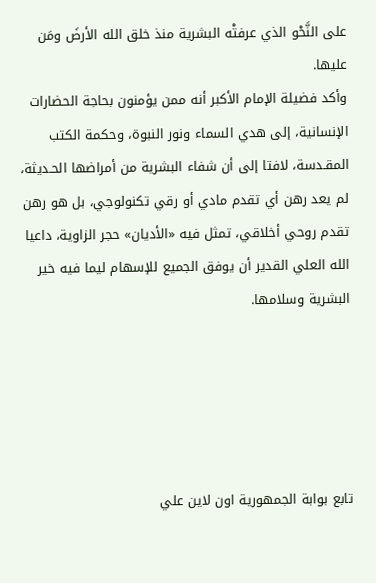على النَّحْو الذي عرفتْه البشرية منذ خلق الله الأرضَ ومَن عليها.
وأكد فضيلة الإمام الأكبر أنه ممن يؤمنون بحاجة الحضارات الإنسانية، إلى هدي السماء ونور النبوة، وحكمة الكتب المقـدسة، لافتا إلى أن شفاء البشرية من أمراضها الحـديثة، لم يعد رهن أي تقدم مادي أو رقي تكنولوجي، بل هو رهن تقدم روحي أخلاقي، تمثل فيه «الأديان» حجر الزاوية، داعيا الله العلي القدير أن يوفق الجميع للإسهام ليما فيه خير البشرية وسلامها.





تابع بوابة الجمهورية اون لاين علي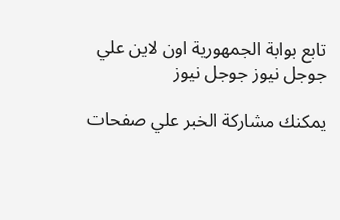تابع بوابة الجمهورية اون لاين علي جوجل نيوز جوجل نيوز

يمكنك مشاركة الخبر علي صفحات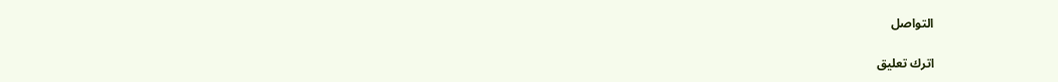التواصل

اترك تعليق